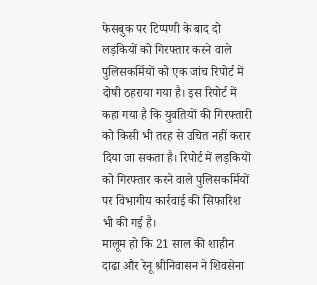फेसबुक पर टिप्पणी के बाद दो लड़कियों को गिरफ्तार करने वाले पुलिसकर्मियों को एक जांच रिपोर्ट में दोषी ठहराया गया है। इस रिपोर्ट में कहा गया है कि युवतियों की गिरफ्तारी को किसी भी तरह से उचित नहीं करार दिया जा सकता है। रिपोर्ट में लड़कियों को गिरफ्तार करने वाले पुलिसकर्मियों पर विभागीय कार्रवाई की सिफारिश भी की गई है।
मालूम हो कि 21 साल की शाहीन दाढा और रेनू श्रीनिवासन ने शिवसेना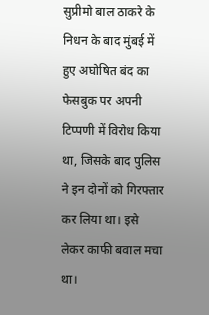सुप्रीमो बाल ठाकरे के निधन के बाद मुंबई में हुए अघोषित बंद का फेसबुक पर अपनी टिप्पणी में विरोध किया था, जिसके बाद पुलिस ने इन दोनों को गिरफ्तार कर लिया था। इसे लेकर काफी बवाल मचा था।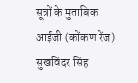सूत्रों के मुताबिक आईजी (कोंकण रेंज) सुखविंदर सिंह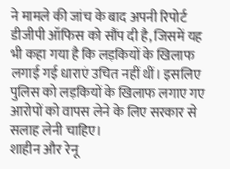ने मामले की जांच के बाद अपनी रिपोर्ट डीजीपी ऑफिस को सौंप दी है, जिसमें यह भी कहा गया है कि लड़कियों के खिलाफ लगाई गई धाराएं उचित नहीं थीं। इसलिए पुलिस को लड़कियों के खिलाफ लगाए गए आरोपों को वापस लेने के लिए सरकार से सलाह लेनी चाहिए।
शाहीन और रेनू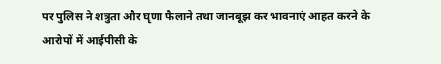पर पुलिस ने शत्रुता और घृणा फैलाने तथा जानबूझ कर भावनाएं आहत करने के आरोपों में आईपीसी के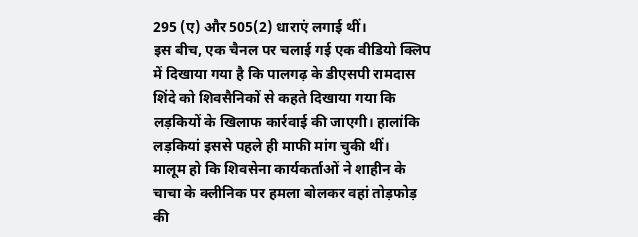295 (ए) और 505(2) धाराएं लगाई थीं।
इस बीच, एक चैनल पर चलाई गई एक वीडियो क्लिप में दिखाया गया है कि पालगढ़ के डीएसपी रामदास शिंदे को शिवसैनिकों से कहते दिखाया गया कि लड़कियों के खिलाफ कार्रवाई की जाएगी। हालांकि लड़कियां इससे पहले ही माफी मांग चुकी थीं।
मालूम हो कि शिवसेना कार्यकर्ताओं ने शाहीन के चाचा के क्लीनिक पर हमला बोलकर वहां तोड़फोड़ की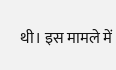थी। इस मामले में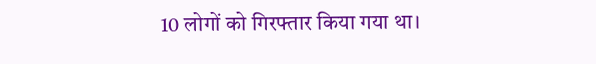10 लोगों को गिरफ्तार किया गया था।